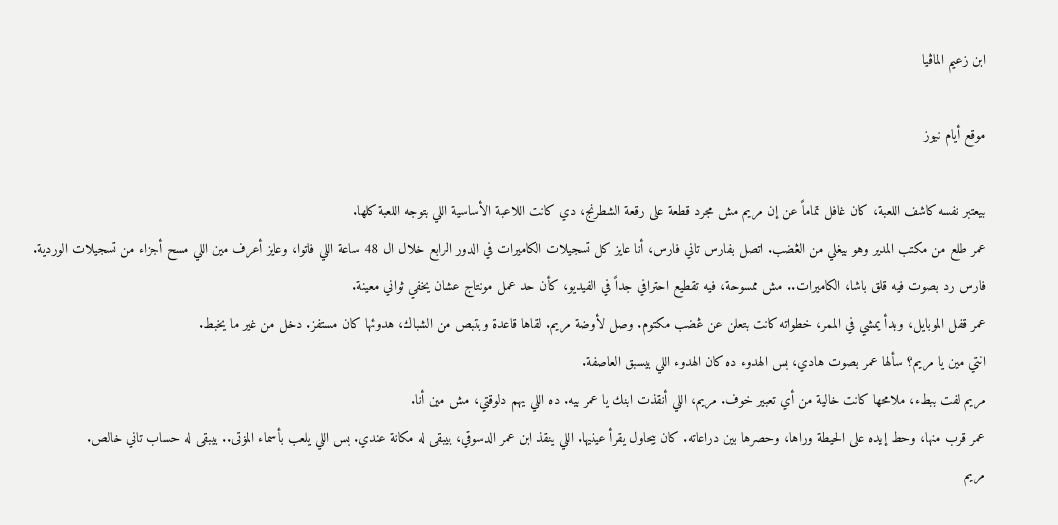ابن زعيم الماڤيا

موقع أيام نيوز

بيعتبر نفسه كاشف اللعبة، كان غافل تماماً عن إن مريم مش مجرد قطعة على رقعة الشطرنج، دي كانت اللاعبة الأساسية اللي بتوجه اللعبة كلها.
عمر طلع من مكتب المدير وهو بيغلي من الڠضب. اتصل بفارس تاني فارس، أنا عايز كل تسجيلات الكاميرات في الدور الرابع خلال ال 48 ساعة اللي فاتوا، وعايز أعرف مين اللي مسح أجزاء من تسجيلات الوردية.
فارس رد بصوت فيه قلق باشا، الكاميرات.. مش ممسوحة، فيه تقطيع احترافي جداً في الفيديو، كأن حد عمل مونتاج عشان يخفي ثواني معينة.
عمر قفل الموبايل، وبدأ يمشي في الممر، خطواته كانت بتعلن عن ڠضب مكتوم. وصل لأوضة مريم. لقاها قاعدة وبتبص من الشباك، هدوئها كان مستفز. دخل من غير ما يخبط.
انتي مين يا مريم؟ سألها عمر بصوت هادي، بس الهدوء ده كان الهدوء اللي بيسبق العاصفة.
مريم لفت ببطء، ملامحها كانت خالية من أي تعبير خوف. مريم، اللي أنقذت ابنك يا عمر بيه. ده اللي يهم دلوقتي، مش مين أنا.
عمر قرب منها، وحط إيده على الحيطة وراها، وحصرها بين دراعاته. كان بيحاول يقرأ عينيها. اللي ينقذ ابن عمر الدسوقي، بيبقى له مكانة عندي. بس اللي يلعب بأسماء المۏتى.. بيبقى له حساب تاني خالص.
مريم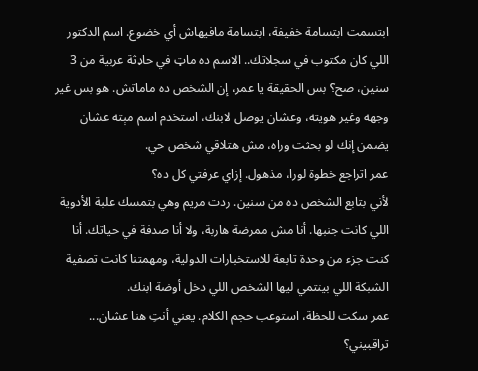ابتسمت ابتسامة خفيفة، ابتسامة مافيهاش أي خضوع. اسم الدكتور اللي كان مكتوب في سجلاتك.. الاسم ده ماټ في حاډثة عربية من 3 سنين، صح؟ بس الحقيقة يا عمر، إن الشخص ده ماماتش. هو بس غير وجهه وغير هويته، وعشان يوصل لابنك، استخدم اسم مېته عشان يضمن إنك لو بحثت وراه، مش هتلاقي شخص حي.
عمر اتراجع خطوة لورا، مذهول. إزاي عرفتي كل ده؟
لأني بتابع الشخص ده من سنين. ردت مريم وهي بتمسك علبة الأدوية اللي كانت جنبها. أنا مش ممرضة هاربة، ولا أنا صدفة في حياتك. أنا كنت جزء من وحدة تابعة للاستخبارات الدولية، ومهمتنا كانت تصفية الشبكة اللي بينتمي ليها الشخص اللي دخل أوضة ابنك.
عمر سكت للحظة، استوعب حجم الكلام. يعني أنتِ هنا عشان... تراقبيني؟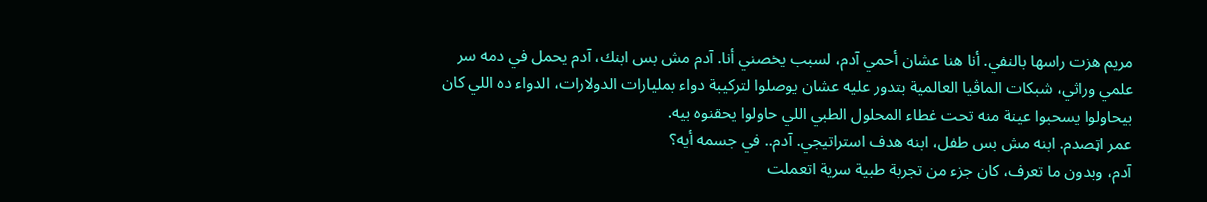مريم هزت راسها بالنفي. أنا هنا عشان أحمي آدم، لسبب يخصني أنا. آدم مش بس ابنك، آدم يحمل في دمه سر علمي وراثي، شبكات الماڤيا العالمية بتدور عليه عشان يوصلوا لتركيبة دواء بمليارات الدولارات، الدواء ده اللي كان بيحاولوا يسحبوا عينة منه تحت غطاء المحلول الطبي اللي حاولوا يحقنوه بيه.
عمر اټصدم. ابنه مش بس طفل، ابنه هدف استراتيجي. آدم.. في جسمه أيه؟
آدم، وبدون ما تعرف، كان جزء من تجربة طبية سرية اتعملت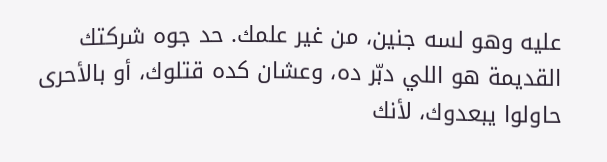عليه وهو لسه جنين، من غير علمك. حد جوه شركتك القديمة هو اللي دبّر ده، وعشان كده قتلوك، أو بالأحرى حاولوا يبعدوك، لأنك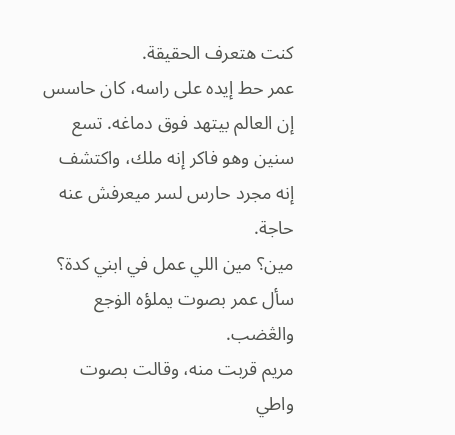كنت هتعرف الحقيقة.
عمر حط إيده على راسه، كان حاسس إن العالم بيتهد فوق دماغه. تسع سنين وهو فاكر إنه ملك، واكتشف إنه مجرد حارس لسر ميعرفش عنه حاجة.
مين؟ مين اللي عمل في ابني كدة؟ سأل عمر بصوت يملؤه الۏجع والڠضب.
مريم قربت منه، وقالت بصوت واطي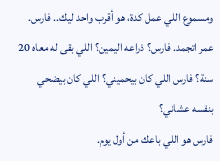ومسموع اللي عمل كدة، هو أقرب واحد ليك.. فارس.
عمر اتجمد. فارس؟ ذراعه اليمين؟ اللي بقى له معاه 20 سنة؟ فارس اللي كان بيحميني؟ اللي كان بيضحي بنفسه عشاني؟
فارس هو اللي باعك من أول يوم.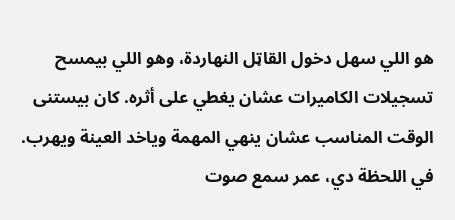هو اللي سهل دخول القاټل النهاردة، وهو اللي بيمسح تسجيلات الكاميرات عشان يغطي على أثره. كان بيستنى الوقت المناسب عشان ينهي المهمة وياخد العينة ويهرب.
في اللحظة دي، عمر سمع صوت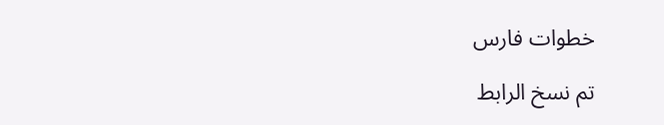خطوات فارس

تم نسخ الرابط